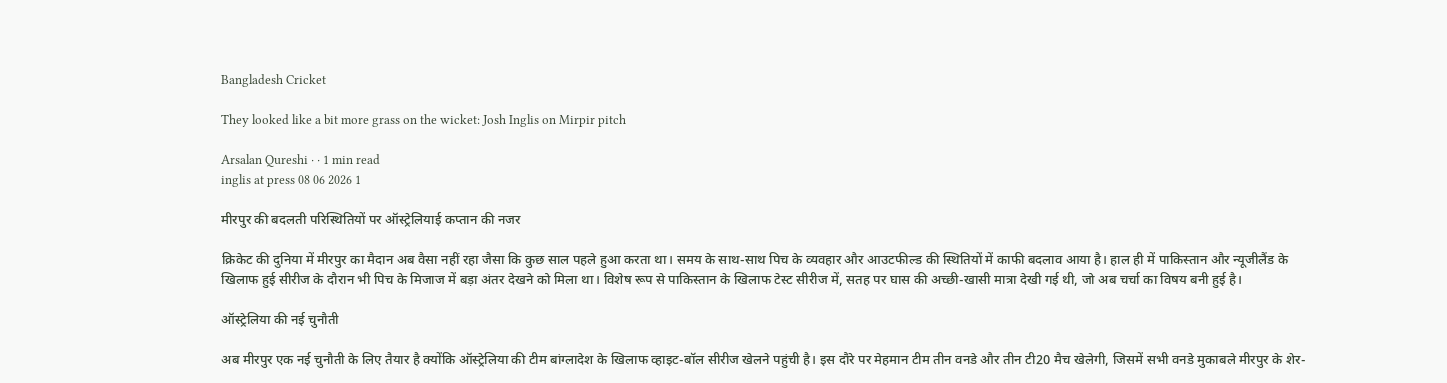Bangladesh Cricket

They looked like a bit more grass on the wicket: Josh Inglis on Mirpir pitch

Arsalan Qureshi · · 1 min read
inglis at press 08 06 2026 1

मीरपुर की बदलती परिस्थितियों पर ऑस्ट्रेलियाई कप्तान की नजर

क्रिकेट की दुनिया में मीरपुर का मैदान अब वैसा नहीं रहा जैसा कि कुछ साल पहले हुआ करता था। समय के साथ-साथ पिच के व्यवहार और आउटफील्ड की स्थितियों में काफी बदलाव आया है। हाल ही में पाकिस्तान और न्यूजीलैंड के खिलाफ हुई सीरीज के दौरान भी पिच के मिजाज में बड़ा अंतर देखने को मिला था। विशेष रूप से पाकिस्तान के खिलाफ टेस्ट सीरीज में, सतह पर घास की अच्छी-खासी मात्रा देखी गई थी, जो अब चर्चा का विषय बनी हुई है।

ऑस्ट्रेलिया की नई चुनौती

अब मीरपुर एक नई चुनौती के लिए तैयार है क्योंकि ऑस्ट्रेलिया की टीम बांग्लादेश के खिलाफ व्हाइट-बॉल सीरीज खेलने पहुंची है। इस दौरे पर मेहमान टीम तीन वनडे और तीन टी20 मैच खेलेगी, जिसमें सभी वनडे मुकाबले मीरपुर के शेर-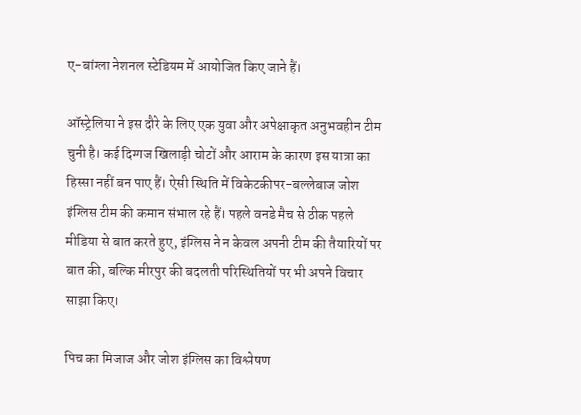ए-बांग्ला नेशनल स्टेडियम में आयोजित किए जाने हैं।

ऑस्ट्रेलिया ने इस दौरे के लिए एक युवा और अपेक्षाकृत अनुभवहीन टीम चुनी है। कई दिग्गज खिलाड़ी चोटों और आराम के कारण इस यात्रा का हिस्सा नहीं बन पाए हैं। ऐसी स्थिति में विकेटकीपर-बल्लेबाज जोश इंग्लिस टीम की कमान संभाल रहे हैं। पहले वनडे मैच से ठीक पहले मीडिया से बात करते हुए, इंग्लिस ने न केवल अपनी टीम की तैयारियों पर बात की, बल्कि मीरपुर की बदलती परिस्थितियों पर भी अपने विचार साझा किए।

पिच का मिजाज और जोश इंग्लिस का विश्लेषण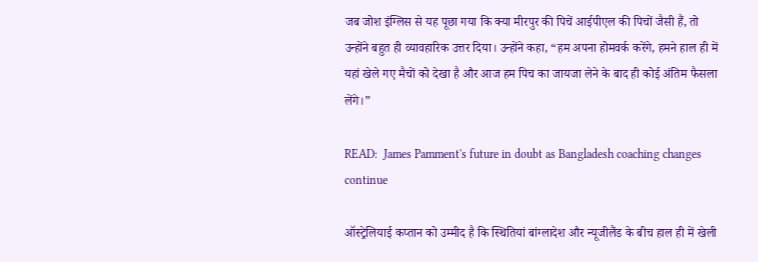जब जोश इंग्लिस से यह पूछा गया कि क्या मीरपुर की पिचें आईपीएल की पिचों जैसी हैं, तो उन्होंने बहुत ही व्यावहारिक उत्तर दिया। उन्होंने कहा, “हम अपना होमवर्क करेंगे, हमने हाल ही में यहां खेले गए मैचों को देखा है और आज हम पिच का जायजा लेने के बाद ही कोई अंतिम फैसला लेंगे।”

READ:  James Pamment's future in doubt as Bangladesh coaching changes continue

ऑस्ट्रेलियाई कप्तान को उम्मीद है कि स्थितियां बांग्लादेश और न्यूजीलैंड के बीच हाल ही में खेली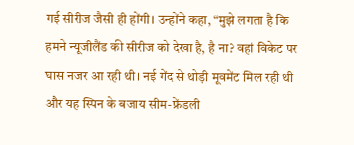गई सीरीज जैसी ही होंगी। उन्होंने कहा, “मुझे लगता है कि हमने न्यूजीलैंड की सीरीज को देखा है, है ना? वहां विकेट पर घास नजर आ रही थी। नई गेंद से थोड़ी मूवमेंट मिल रही थी और यह स्पिन के बजाय सीम-फ्रेंडली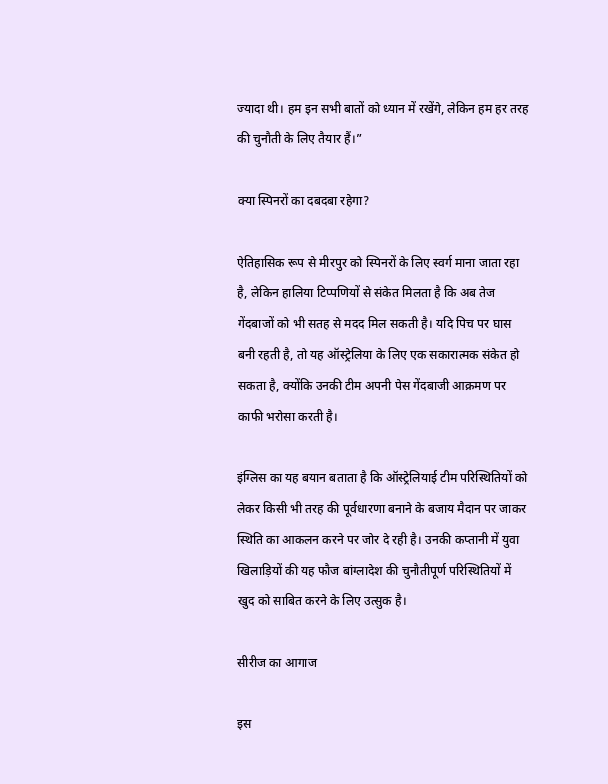ज्यादा थी। हम इन सभी बातों को ध्यान में रखेंगे, लेकिन हम हर तरह की चुनौती के लिए तैयार हैं।”

क्या स्पिनरों का दबदबा रहेगा?

ऐतिहासिक रूप से मीरपुर को स्पिनरों के लिए स्वर्ग माना जाता रहा है, लेकिन हालिया टिप्पणियों से संकेत मिलता है कि अब तेज गेंदबाजों को भी सतह से मदद मिल सकती है। यदि पिच पर घास बनी रहती है, तो यह ऑस्ट्रेलिया के लिए एक सकारात्मक संकेत हो सकता है, क्योंकि उनकी टीम अपनी पेस गेंदबाजी आक्रमण पर काफी भरोसा करती है।

इंग्लिस का यह बयान बताता है कि ऑस्ट्रेलियाई टीम परिस्थितियों को लेकर किसी भी तरह की पूर्वधारणा बनाने के बजाय मैदान पर जाकर स्थिति का आकलन करने पर जोर दे रही है। उनकी कप्तानी में युवा खिलाड़ियों की यह फौज बांग्लादेश की चुनौतीपूर्ण परिस्थितियों में खुद को साबित करने के लिए उत्सुक है।

सीरीज का आगाज

इस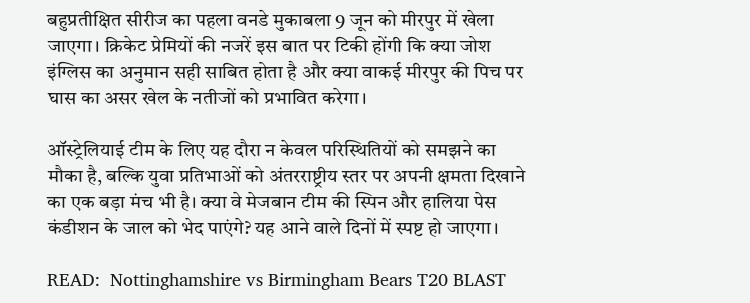बहुप्रतीक्षित सीरीज का पहला वनडे मुकाबला 9 जून को मीरपुर में खेला जाएगा। क्रिकेट प्रेमियों की नजरें इस बात पर टिकी होंगी कि क्या जोश इंग्लिस का अनुमान सही साबित होता है और क्या वाकई मीरपुर की पिच पर घास का असर खेल के नतीजों को प्रभावित करेगा।

ऑस्ट्रेलियाई टीम के लिए यह दौरा न केवल परिस्थितियों को समझने का मौका है, बल्कि युवा प्रतिभाओं को अंतरराष्ट्रीय स्तर पर अपनी क्षमता दिखाने का एक बड़ा मंच भी है। क्या वे मेजबान टीम की स्पिन और हालिया पेस कंडीशन के जाल को भेद पाएंगे? यह आने वाले दिनों में स्पष्ट हो जाएगा।

READ:  Nottinghamshire vs Birmingham Bears T20 BLAST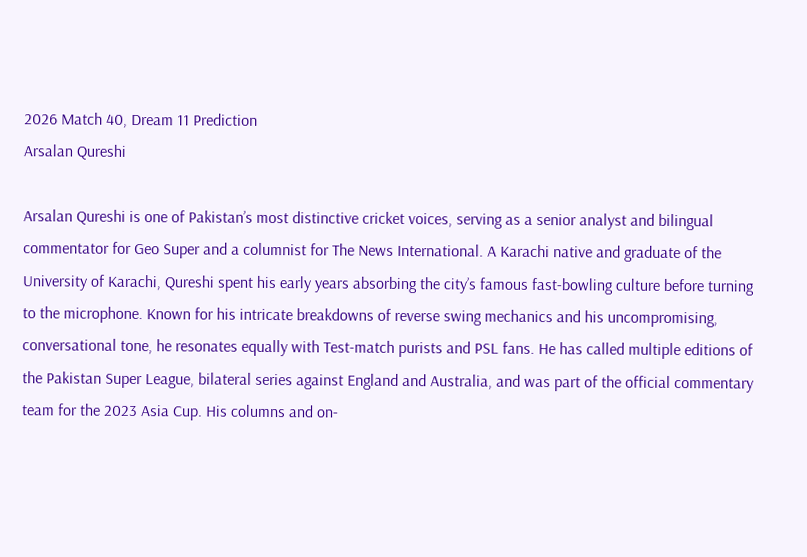2026 Match 40, Dream 11 Prediction
Arsalan Qureshi

Arsalan Qureshi is one of Pakistan’s most distinctive cricket voices, serving as a senior analyst and bilingual commentator for Geo Super and a columnist for The News International. A Karachi native and graduate of the University of Karachi, Qureshi spent his early years absorbing the city’s famous fast-bowling culture before turning to the microphone. Known for his intricate breakdowns of reverse swing mechanics and his uncompromising, conversational tone, he resonates equally with Test-match purists and PSL fans. He has called multiple editions of the Pakistan Super League, bilateral series against England and Australia, and was part of the official commentary team for the 2023 Asia Cup. His columns and on-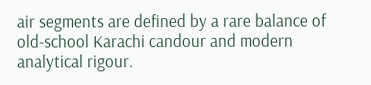air segments are defined by a rare balance of old-school Karachi candour and modern analytical rigour.